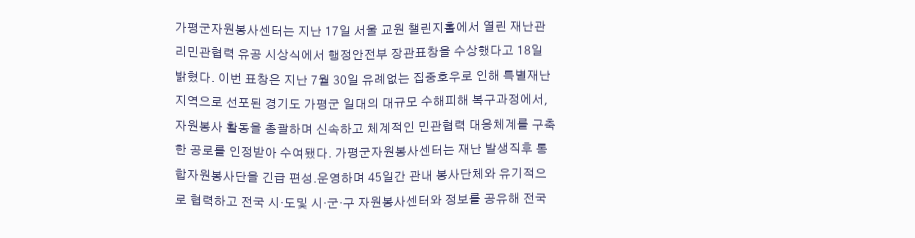가평군자원봉사센터는 지난 17일 서울 교원 챌린지홀에서 열린 재난관리민관협력 유공 시상식에서 행정안전부 장관표창을 수상했다고 18일 밝혔다. 이번 표창은 지난 7월 30일 유례없는 집중호우로 인해 특별재난지역으로 선포된 경기도 가평군 일대의 대규모 수해피해 복구과정에서, 자원봉사 활동을 총괄하며 신속하고 체계적인 민관협력 대응체계를 구축한 공로를 인정받아 수여됐다. 가평군자원봉사센터는 재난 발생직후 통합자원봉사단을 긴급 편성.운영하며 45일간 관내 봉사단체와 유기적으로 협력하고 전국 시·도및 시·군·구 자원봉사센터와 정보를 공유해 전국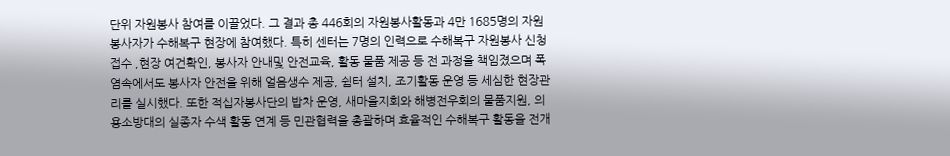단위 자원봉사 참여를 이끌었다. 그 결과 총 446회의 자원봉사활동과 4만 1685명의 자원봉사자가 수해복구 현장에 참여했다. 특히 센터는 7명의 인력으로 수해복구 자원봉사 신청접수 ,현장 여건확인, 봉사자 안내및 안전교육, 활동 물품 제공 등 전 과정을 책임졌으며 폭염속에서도 봉사자 안전을 위해 얼음생수 제공, 쉼터 설치, 조기활동 운영 등 세심한 현장관리를 실시했다. 또한 적십자봉사단의 밥차 운영, 새마을지회와 해병전우회의 물품지원, 의용소방대의 실종자 수색 활동 연계 등 민관협력을 총괄하며 효율적인 수해복구 활동을 전개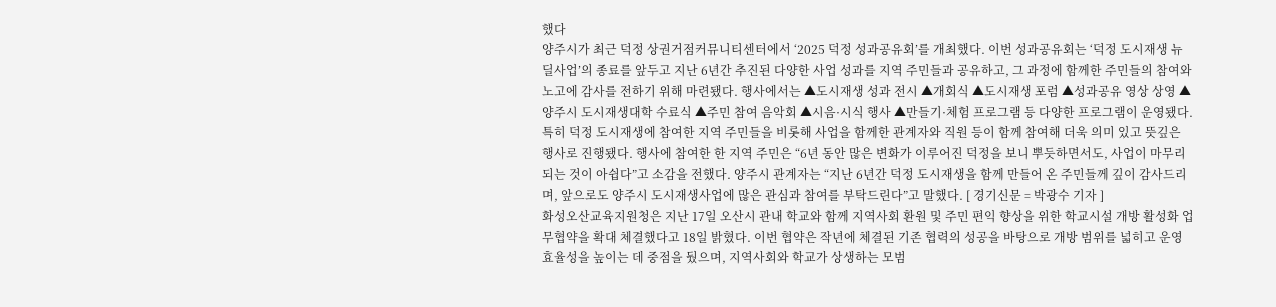했다
양주시가 최근 덕정 상권거점커뮤니티센터에서 ‘2025 덕정 성과공유회’를 개최했다. 이번 성과공유회는 ‘덕정 도시재생 뉴딜사업’의 종료를 앞두고 지난 6년간 추진된 다양한 사업 성과를 지역 주민들과 공유하고, 그 과정에 함께한 주민들의 참여와 노고에 감사를 전하기 위해 마련됐다. 행사에서는 ▲도시재생 성과 전시 ▲개회식 ▲도시재생 포럼 ▲성과공유 영상 상영 ▲양주시 도시재생대학 수료식 ▲주민 참여 음악회 ▲시음·시식 행사 ▲만들기·체험 프로그램 등 다양한 프로그램이 운영됐다. 특히 덕정 도시재생에 참여한 지역 주민들을 비롯해 사업을 함께한 관계자와 직원 등이 함께 참여해 더욱 의미 있고 뜻깊은 행사로 진행됐다. 행사에 참여한 한 지역 주민은 “6년 동안 많은 변화가 이루어진 덕정을 보니 뿌듯하면서도, 사업이 마무리되는 것이 아쉽다”고 소감을 전했다. 양주시 관계자는 “지난 6년간 덕정 도시재생을 함께 만들어 온 주민들께 깊이 감사드리며, 앞으로도 양주시 도시재생사업에 많은 관심과 참여를 부탁드린다”고 말했다. [ 경기신문 = 박광수 기자 ]
화성오산교육지원청은 지난 17일 오산시 관내 학교와 함께 지역사회 환원 및 주민 편익 향상을 위한 학교시설 개방 활성화 업무협약을 확대 체결했다고 18일 밝혔다. 이번 협약은 작년에 체결된 기존 협력의 성공을 바탕으로 개방 범위를 넓히고 운영 효율성을 높이는 데 중점을 뒀으며, 지역사회와 학교가 상생하는 모범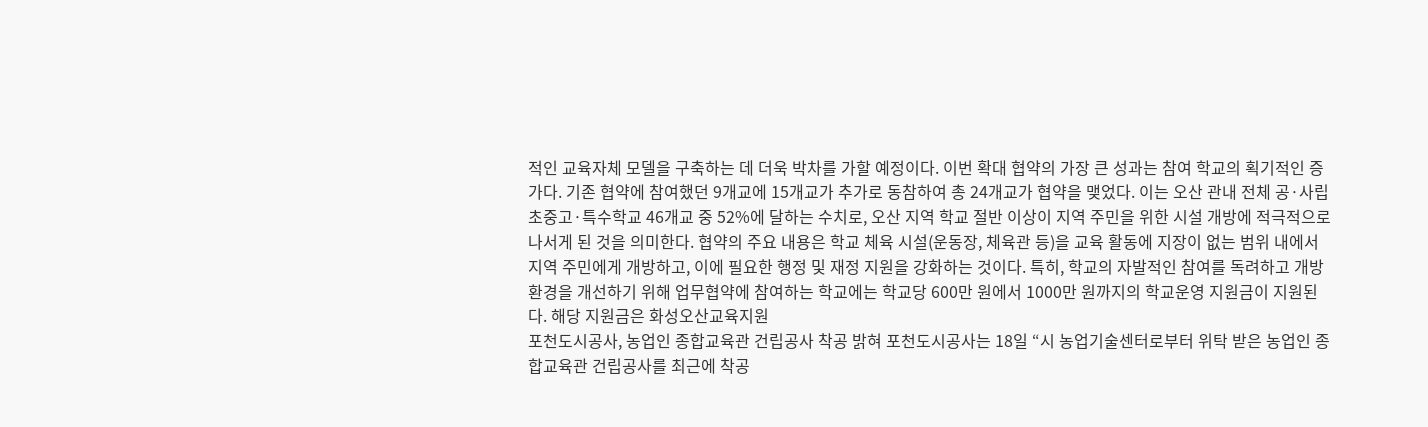적인 교육자체 모델을 구축하는 데 더욱 박차를 가할 예정이다. 이번 확대 협약의 가장 큰 성과는 참여 학교의 획기적인 증가다. 기존 협약에 참여했던 9개교에 15개교가 추가로 동참하여 총 24개교가 협약을 맺었다. 이는 오산 관내 전체 공·사립 초중고·특수학교 46개교 중 52%에 달하는 수치로, 오산 지역 학교 절반 이상이 지역 주민을 위한 시설 개방에 적극적으로 나서게 된 것을 의미한다. 협약의 주요 내용은 학교 체육 시설(운동장, 체육관 등)을 교육 활동에 지장이 없는 범위 내에서 지역 주민에게 개방하고, 이에 필요한 행정 및 재정 지원을 강화하는 것이다. 특히, 학교의 자발적인 참여를 독려하고 개방 환경을 개선하기 위해 업무협약에 참여하는 학교에는 학교당 600만 원에서 1000만 원까지의 학교운영 지원금이 지원된다. 해당 지원금은 화성오산교육지원
포천도시공사, 농업인 종합교육관 건립공사 착공 밝혀 포천도시공사는 18일 “시 농업기술센터로부터 위탁 받은 농업인 종합교육관 건립공사를 최근에 착공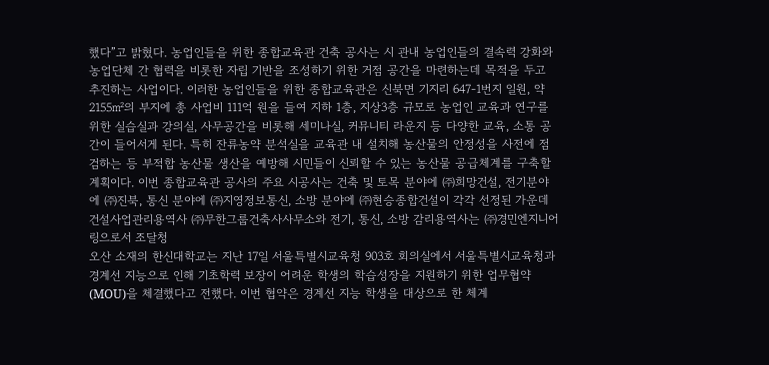했다”고 밝혔다. 농업인들을 위한 종합교육관 건축 공사는 시 관내 농업인들의 결속력 강화와 농업단체 간 협력을 비롯한 자립 기반을 조성하기 위한 거점 공간을 마련하는데 목적을 두고 추진하는 사업이다. 이러한 농업인들을 위한 종합교육관은 신북면 기지리 647-1번지 일원, 약 2155㎡의 부지에 총 사업비 111억 원을 들여 지하 1층, 지상3층 규모로 농업인 교육과 연구를 위한 실습실과 강의실, 사무공간을 비롯해 세미나실, 커뮤니티 라운지 등 다양한 교육, 소통 공간이 들어서게 된다. 특히 잔류농약 분석실을 교육관 내 설치해 농산물의 안정성을 사전에 점검하는 등 부적합 농산물 생산을 예방해 시민들이 신뢰할 수 있는 농산물 공급체계를 구축할 계획이다. 이번 종합교육관 공사의 주요 시공사는 건축 및 토목 분야에 ㈜희망건설, 전기분야에 ㈜진북, 통신 분야에 ㈜지영정보통신, 소방 분야에 ㈜현승종합건설이 각각 선정된 가운데 건설사업관리용역사 ㈜무한그룹건축사사무소와 전기, 통신, 소방 감리용역사는 ㈜경민엔지니어링으로서 조달청
오산 소재의 한신대학교는 지난 17일 서울특별시교육청 903호 회의실에서 서울특별시교육청과 경계선 지능으로 인해 기초학력 보장이 어려운 학생의 학습성장을 지원하기 위한 업무협약(MOU)을 체결했다고 전했다. 이번 협약은 경계선 지능 학생을 대상으로 한 체계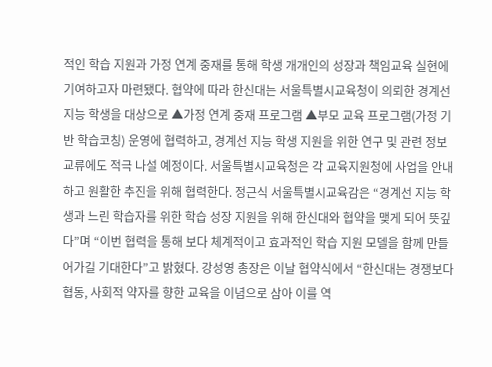적인 학습 지원과 가정 연계 중재를 통해 학생 개개인의 성장과 책임교육 실현에 기여하고자 마련됐다. 협약에 따라 한신대는 서울특별시교육청이 의뢰한 경계선 지능 학생을 대상으로 ▲가정 연계 중재 프로그램 ▲부모 교육 프로그램(가정 기반 학습코칭) 운영에 협력하고, 경계선 지능 학생 지원을 위한 연구 및 관련 정보 교류에도 적극 나설 예정이다. 서울특별시교육청은 각 교육지원청에 사업을 안내하고 원활한 추진을 위해 협력한다. 정근식 서울특별시교육감은 “경계선 지능 학생과 느린 학습자를 위한 학습 성장 지원을 위해 한신대와 협약을 맺게 되어 뜻깊다”며 “이번 협력을 통해 보다 체계적이고 효과적인 학습 지원 모델을 함께 만들어가길 기대한다”고 밝혔다. 강성영 총장은 이날 협약식에서 “한신대는 경쟁보다 협동, 사회적 약자를 향한 교육을 이념으로 삼아 이를 역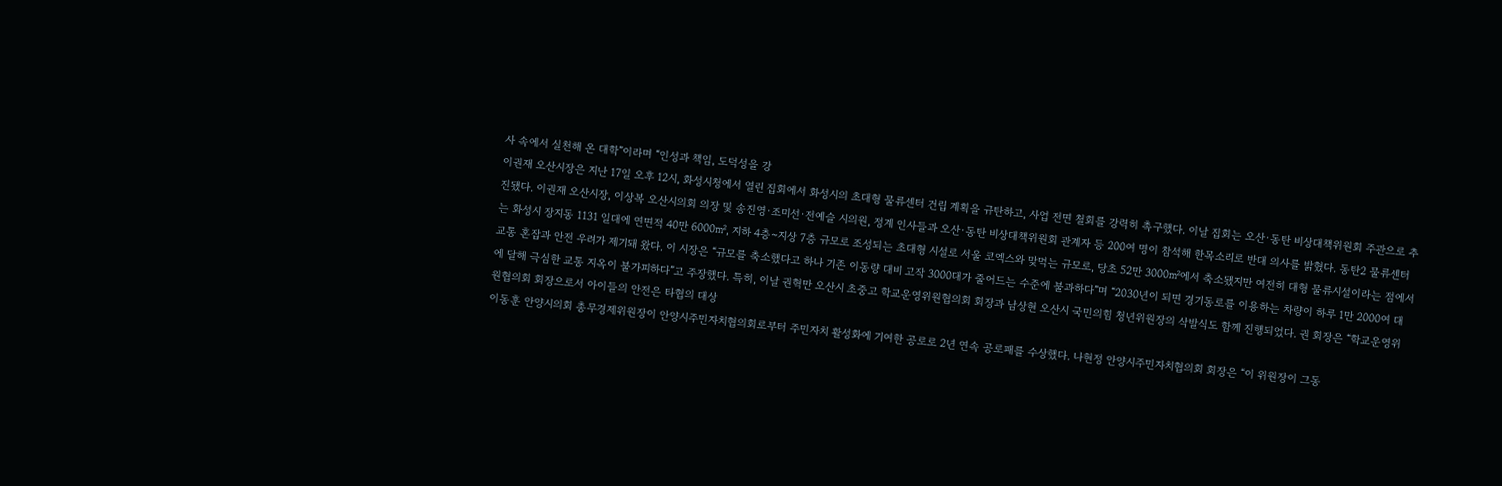사 속에서 실천해 온 대학”이라며 “인성과 책임, 도덕성을 강
이권재 오산시장은 지난 17일 오후 12시, 화성시청에서 열린 집회에서 화성시의 초대형 물류센터 건립 계획을 규탄하고, 사업 전면 철회를 강력히 촉구했다. 이날 집회는 오산·동탄 비상대책위원회 주관으로 추진됐다. 이권재 오산시장, 이상복 오산시의회 의장 및 송진영·조미선·전예슬 시의원, 정계 인사들과 오산·동탄 비상대책위원회 관계자 등 200여 명이 참석해 한목소리로 반대 의사를 밝혔다. 동탄2 물류센터는 화성시 장지동 1131 일대에 연면적 40만 6000㎡, 지하 4층~지상 7층 규모로 조성되는 초대형 시설로 서울 코엑스와 맞먹는 규모로, 당초 52만 3000㎡에서 축소됐지만 여전히 대형 물류시설이라는 점에서 교통 혼잡과 안전 우려가 제기돼 왔다. 이 시장은 “규모를 축소했다고 하나 기존 이동량 대비 고작 3000대가 줄어드는 수준에 불과하다”며 “2030년이 되면 경기동로를 이용하는 차량이 하루 1만 2000여 대에 달해 극심한 교통 지옥이 불가피하다”고 주장했다. 특히, 이날 권혁만 오산시 초중고 학교운영위원협의회 회장과 남상현 오산시 국민의힘 청년위원장의 삭발식도 함께 진행되었다. 권 회장은 “학교운영위원협의회 회장으로서 아이들의 안전은 타협의 대상
이동훈 안양시의회 총무경제위원장이 안양시주민자치협의회로부터 주민자치 활성화에 기여한 공로로 2년 연속 공로패를 수상했다. 나현정 안양시주민자치협의회 회장은 “이 위원장이 그동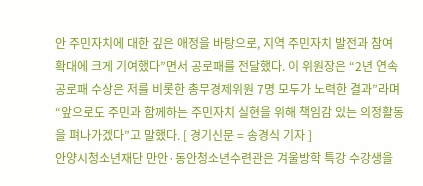안 주민자치에 대한 깊은 애정을 바탕으로, 지역 주민자치 발전과 참여 확대에 크게 기여했다”면서 공로패를 전달했다. 이 위원장은 “2년 연속 공로패 수상은 저를 비롯한 총무경제위원 7명 모두가 노력한 결과”라며 “앞으로도 주민과 함께하는 주민자치 실현을 위해 책임감 있는 의정활동을 펴나가겠다”고 말했다. [ 경기신문 = 송경식 기자 ]
안양시청소년재단 만안·동안청소년수련관은 겨울방학 특강 수강생을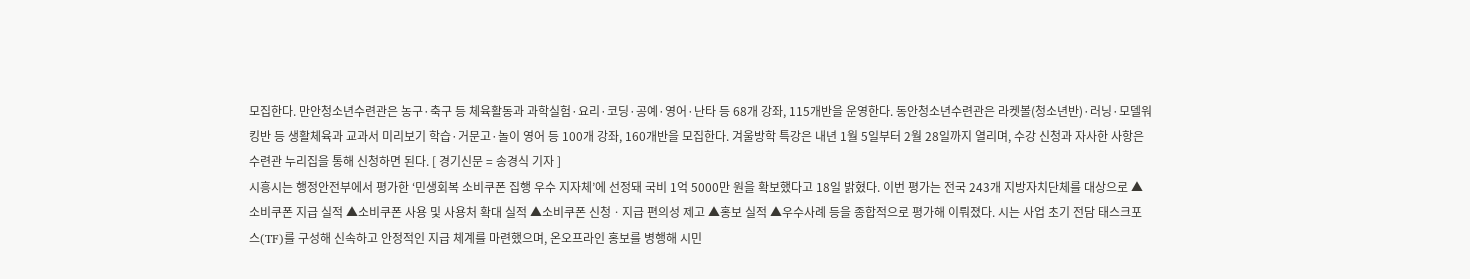모집한다. 만안청소년수련관은 농구·축구 등 체육활동과 과학실험·요리·코딩·공예·영어·난타 등 68개 강좌, 115개반을 운영한다. 동안청소년수련관은 라켓볼(청소년반)·러닝·모델워킹반 등 생활체육과 교과서 미리보기 학습·거문고·놀이 영어 등 100개 강좌, 160개반을 모집한다. 겨울방학 특강은 내년 1월 5일부터 2월 28일까지 열리며, 수강 신청과 자사한 사항은 수련관 누리집을 통해 신청하면 된다. [ 경기신문 = 송경식 기자 ]
시흥시는 행정안전부에서 평가한 ‘민생회복 소비쿠폰 집행 우수 지자체’에 선정돼 국비 1억 5000만 원을 확보했다고 18일 밝혔다. 이번 평가는 전국 243개 지방자치단체를 대상으로 ▲소비쿠폰 지급 실적 ▲소비쿠폰 사용 및 사용처 확대 실적 ▲소비쿠폰 신청ㆍ지급 편의성 제고 ▲홍보 실적 ▲우수사례 등을 종합적으로 평가해 이뤄졌다. 시는 사업 초기 전담 태스크포스(TF)를 구성해 신속하고 안정적인 지급 체계를 마련했으며, 온오프라인 홍보를 병행해 시민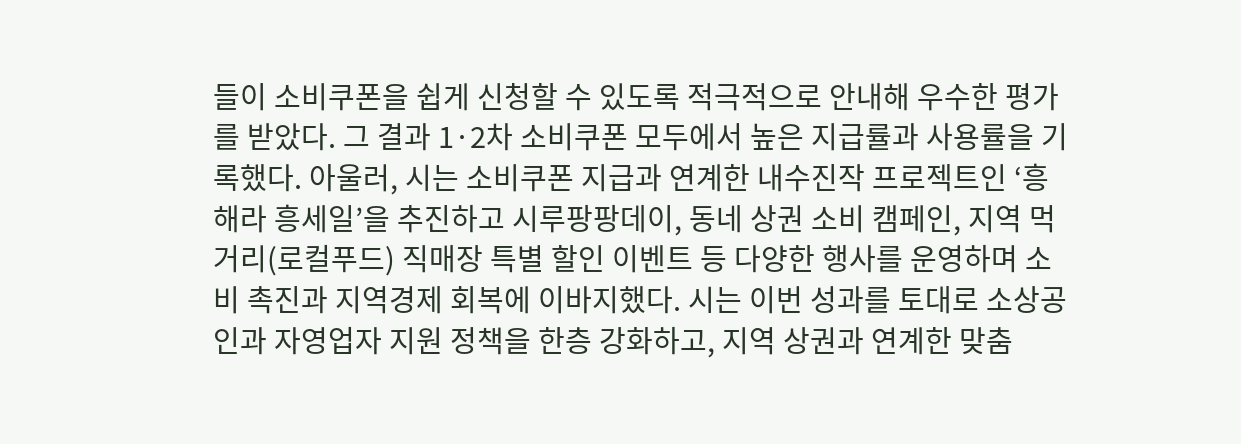들이 소비쿠폰을 쉽게 신청할 수 있도록 적극적으로 안내해 우수한 평가를 받았다. 그 결과 1·2차 소비쿠폰 모두에서 높은 지급률과 사용률을 기록했다. 아울러, 시는 소비쿠폰 지급과 연계한 내수진작 프로젝트인 ‘흥해라 흥세일’을 추진하고 시루팡팡데이, 동네 상권 소비 캠페인, 지역 먹거리(로컬푸드) 직매장 특별 할인 이벤트 등 다양한 행사를 운영하며 소비 촉진과 지역경제 회복에 이바지했다. 시는 이번 성과를 토대로 소상공인과 자영업자 지원 정책을 한층 강화하고, 지역 상권과 연계한 맞춤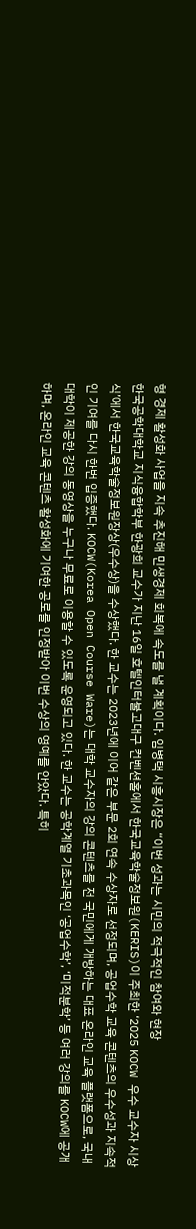형 경제 활성화 사업을 지속 추진해 민생경제 회복에 속도를 낼 계획이다. 임병택 시흥시장은 “이번 성과는 시민의 적극적인 참여와 현장
한국공학대학교 지식융합학부 한광희 교수가 지난 16일 호텔인터불고대구 컨벤션홀에서 한국교육학술정보원(KERIS)이 주최한 ‘2025 KOCW 우수 교수자 시상식’에서 한국교육학술정보원장상(우수상)을 수상했다. 한 교수는 2023년에 이어 같은 부문 2회 연속 수상자로 선정되며, 공업수학 교육 콘텐츠의 우수성과 지속적인 기여를 다시 한번 입증했다. KOCW(Korea Open Course Ware)는 대학 교수자의 강의 콘텐츠를 전 국민에게 개방하는 대표 온라인 교육 플랫폼으로, 국내 대학이 제공한 강의 동영상을 누구나 무료로 이용할 수 있도록 운영되고 있다. 한 교수는 공학계열 기초과목인 ‘공업수학’, ‘미적분학’ 등 여러 강의를 KOCW에 공개하며, 온라인 교육 콘텐츠 활성화에 기여한 공로를 인정받아 이번 수상의 영예를 안았다. 특히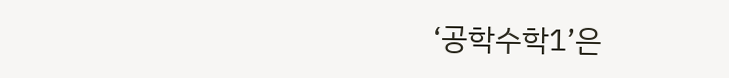‘공학수학1’은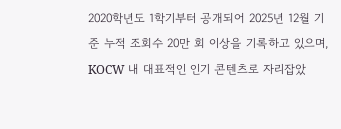2020학년도 1학기부터 공개되어 2025년 12월 기준 누적 조회수 20만 회 이상을 기록하고 있으며, KOCW 내 대표적인 인기 콘텐츠로 자리잡았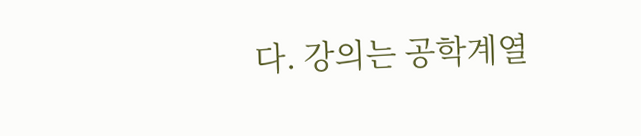다. 강의는 공학계열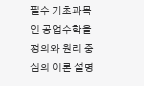필수 기초과목인 공업수학을 정의와 원리 중심의 이론 설명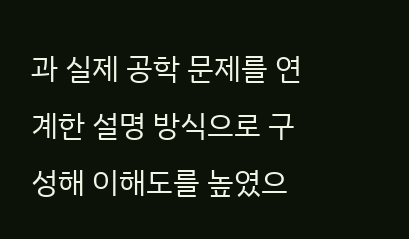과 실제 공학 문제를 연계한 설명 방식으로 구성해 이해도를 높였으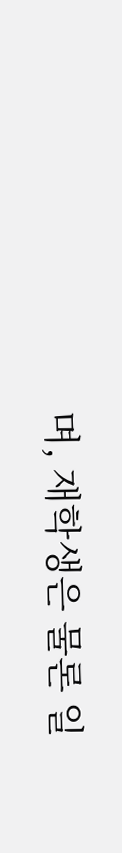며, 재학생은 물론 일